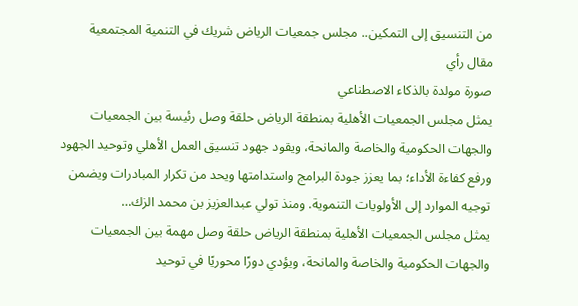من التنسيق إلى التمكين.. مجلس جمعيات الرياض شريك في التنمية المجتمعية
مقال رأي
صورة مولدة بالذكاء الاصطناعي
يمثل مجلس الجمعيات الأهلية بمنطقة الرياض حلقة وصل رئيسة بين الجمعيات والجهات الحكومية والخاصة والمانحة، ويقود جهود تنسيق العمل الأهلي وتوحيد الجهود ورفع كفاءة الأداء؛ بما يعزز جودة البرامج واستدامتها ويحد من تكرار المبادرات ويضمن توجيه الموارد إلى الأولويات التنموية. ومنذ تولي عبدالعزيز بن محمد الزك…
يمثل مجلس الجمعيات الأهلية بمنطقة الرياض حلقة وصل مهمة بين الجمعيات والجهات الحكومية والخاصة والمانحة، ويؤدي دورًا محوريًا في توحيد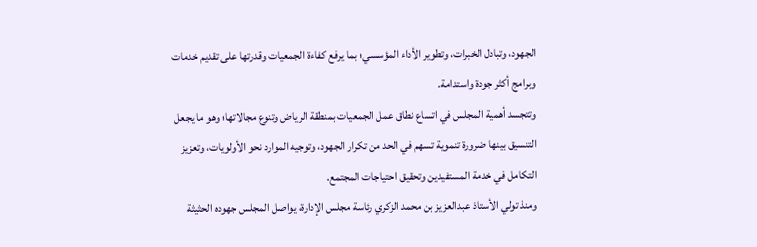الجهود، وتبادل الخبرات، وتطوير الأداء المؤسسي؛ بما يرفع كفاءة الجمعيات وقدرتها على تقديم خدمات وبرامج أكثر جودة واستدامة.
وتتجسد أهمية المجلس في اتساع نطاق عمل الجمعيات بمنطقة الرياض وتنوع مجالاتها؛ وهو ما يجعل التنسيق بينها ضرورة تنموية تسهم في الحد من تكرار الجهود، وتوجيه الموارد نحو الأولويات، وتعزيز التكامل في خدمة المستفيدين وتحقيق احتياجات المجتمع.
ومنذ تولي الأستاذ عبدالعزيز بن محمد الزكري رئاسة مجلس الإدارة، يواصل المجلس جهوده الحثيثة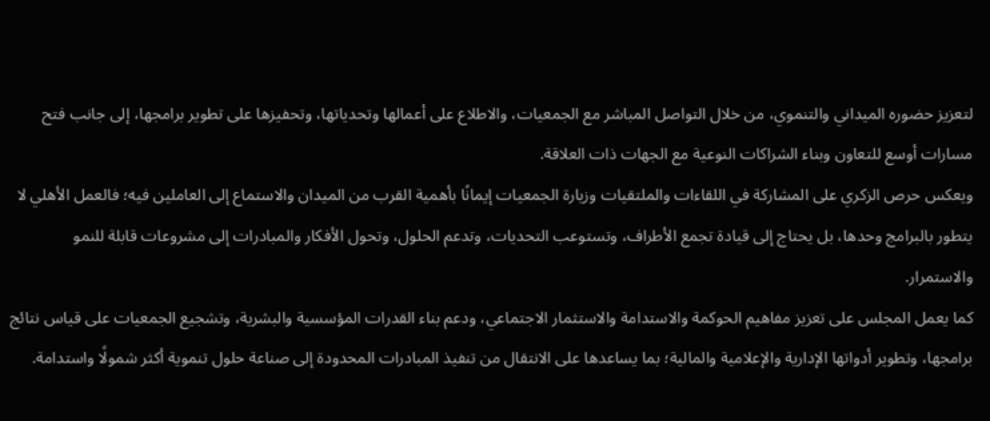لتعزيز حضوره الميداني والتنموي، من خلال التواصل المباشر مع الجمعيات، والاطلاع على أعمالها وتحدياتها، وتحفيزها على تطوير برامجها، إلى جانب فتح مسارات أوسع للتعاون وبناء الشراكات النوعية مع الجهات ذات العلاقة.
ويعكس حرص الزكري على المشاركة في اللقاءات والملتقيات وزيارة الجمعيات إيمانًا بأهمية القرب من الميدان والاستماع إلى العاملين فيه؛ فالعمل الأهلي لا يتطور بالبرامج وحدها، بل يحتاج إلى قيادة تجمع الأطراف، وتستوعب التحديات، وتدعم الحلول، وتحول الأفكار والمبادرات إلى مشروعات قابلة للنمو والاستمرار.
كما يعمل المجلس على تعزيز مفاهيم الحوكمة والاستدامة والاستثمار الاجتماعي، ودعم بناء القدرات المؤسسية والبشرية، وتشجيع الجمعيات على قياس نتائج برامجها، وتطوير أدواتها الإدارية والإعلامية والمالية؛ بما يساعدها على الانتقال من تنفيذ المبادرات المحدودة إلى صناعة حلول تنموية أكثر شمولًا واستدامة.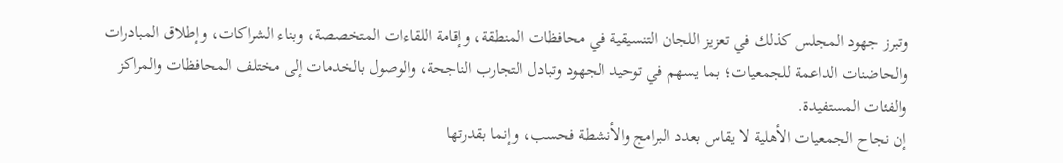وتبرز جهود المجلس كذلك في تعزيز اللجان التنسيقية في محافظات المنطقة، وإقامة اللقاءات المتخصصة، وبناء الشراكات، وإطلاق المبادرات والحاضنات الداعمة للجمعيات؛ بما يسهم في توحيد الجهود وتبادل التجارب الناجحة، والوصول بالخدمات إلى مختلف المحافظات والمراكز والفئات المستفيدة.
إن نجاح الجمعيات الأهلية لا يقاس بعدد البرامج والأنشطة فحسب، وإنما بقدرتها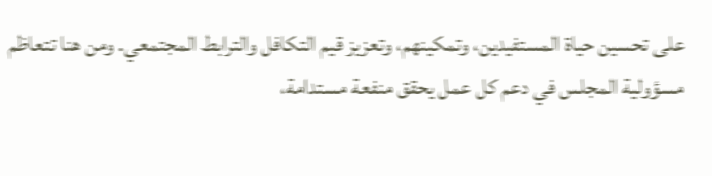على تحسين حياة المستفيدين، وتمكينهم، وتعزيز قيم التكافل والترابط المجتمعي. ومن هنا تتعاظم مسؤولية المجلس في دعم كل عمل يحقق منفعة مستدامة،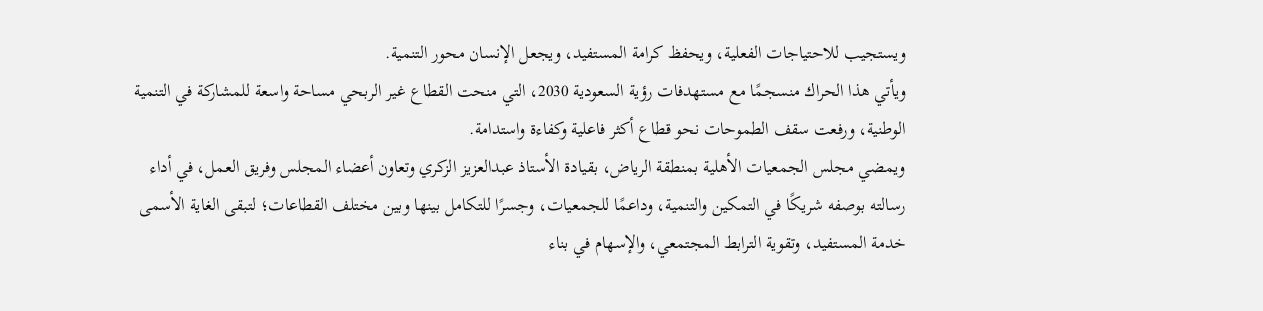ويستجيب للاحتياجات الفعلية، ويحفظ كرامة المستفيد، ويجعل الإنسان محور التنمية.
ويأتي هذا الحراك منسجمًا مع مستهدفات رؤية السعودية 2030، التي منحت القطاع غير الربحي مساحة واسعة للمشاركة في التنمية الوطنية، ورفعت سقف الطموحات نحو قطاع أكثر فاعلية وكفاءة واستدامة.
ويمضي مجلس الجمعيات الأهلية بمنطقة الرياض، بقيادة الأستاذ عبدالعزيز الزكري وتعاون أعضاء المجلس وفريق العمل، في أداء رسالته بوصفه شريكًا في التمكين والتنمية، وداعمًا للجمعيات، وجسرًا للتكامل بينها وبين مختلف القطاعات؛ لتبقى الغاية الأسمى خدمة المستفيد، وتقوية الترابط المجتمعي، والإسهام في بناء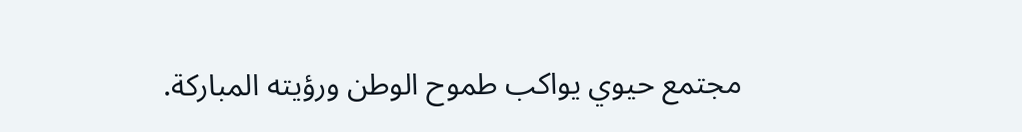مجتمع حيوي يواكب طموح الوطن ورؤيته المباركة.